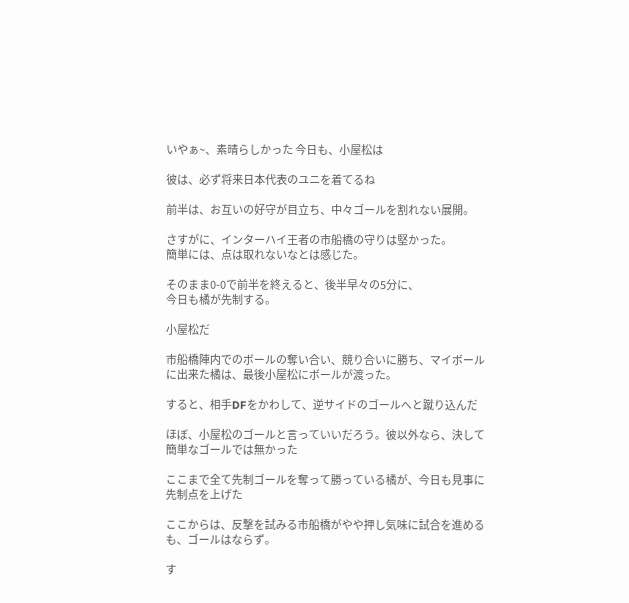いやぁ~、素晴らしかった 今日も、小屋松は

彼は、必ず将来日本代表のユニを着てるね

前半は、お互いの好守が目立ち、中々ゴールを割れない展開。

さすがに、インターハイ王者の市船橋の守りは堅かった。
簡単には、点は取れないなとは感じた。

そのまま0-0で前半を終えると、後半早々の5分に、
今日も橘が先制する。

小屋松だ

市船橋陣内でのボールの奪い合い、競り合いに勝ち、マイボール
に出来た橘は、最後小屋松にボールが渡った。

すると、相手DFをかわして、逆サイドのゴールへと蹴り込んだ

ほぼ、小屋松のゴールと言っていいだろう。彼以外なら、決して
簡単なゴールでは無かった

ここまで全て先制ゴールを奪って勝っている橘が、今日も見事に
先制点を上げた

ここからは、反撃を試みる市船橋がやや押し気味に試合を進める
も、ゴールはならず。

す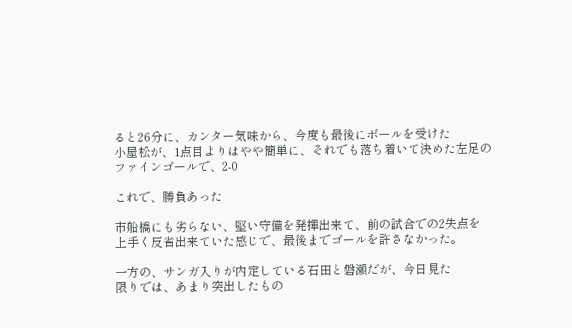ると26分に、カンター気味から、今度も最後にボールを受けた
小屋松が、1点目よりはやや簡単に、それでも落ち着いて決めた左足の
ファインゴールで、2-0

これで、勝負あった

市船橋にも劣らない、堅い守備を発揮出来て、前の試合での2失点を
上手く反省出来ていた感じで、最後までゴールを許さなかった。

一方の、サンガ入りが内定している石田と磐瀬だが、今日見た
限りでは、あまり突出したもの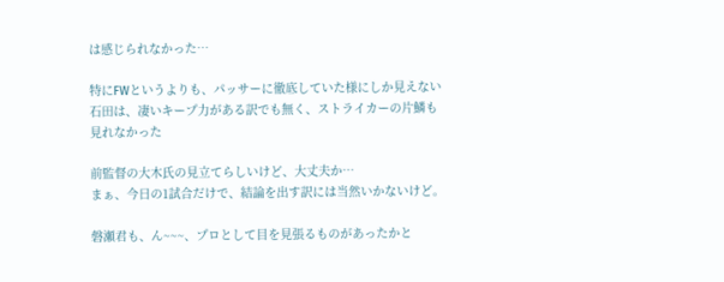は感じられなかった…

特にFWというよりも、パッサーに徹底していた様にしか見えない
石田は、凄いキープ力がある訳でも無く、ストライカーの片鱗も
見れなかった

前監督の大木氏の見立てらしいけど、大丈夫か…
まぁ、今日の1試合だけで、結論を出す訳には当然いかないけど。

磐瀬君も、ん~~~、プロとして目を見張るものがあったかと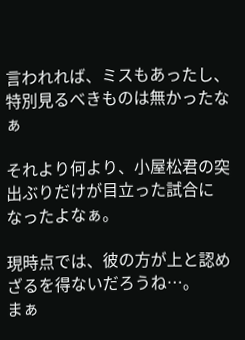言われれば、ミスもあったし、特別見るべきものは無かったなぁ

それより何より、小屋松君の突出ぶりだけが目立った試合に
なったよなぁ。

現時点では、彼の方が上と認めざるを得ないだろうね…。
まぁ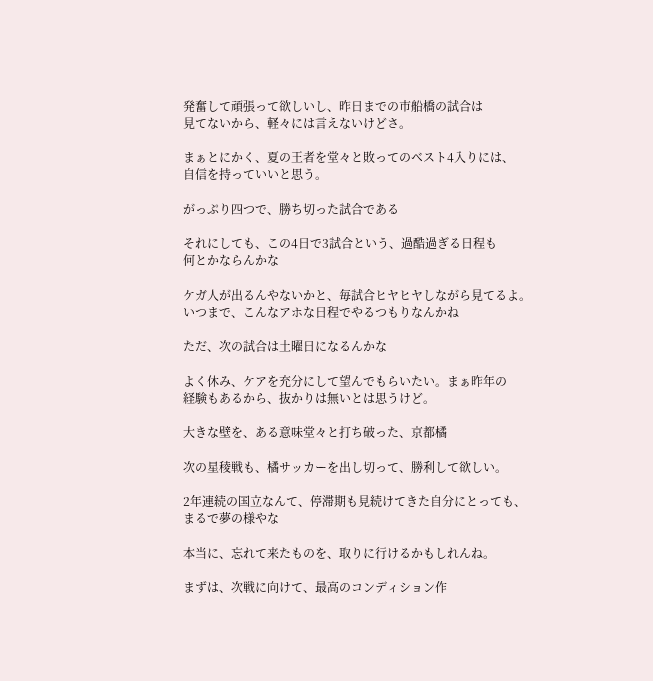発奮して頑張って欲しいし、昨日までの市船橋の試合は
見てないから、軽々には言えないけどさ。

まぁとにかく、夏の王者を堂々と敗ってのベスト4入りには、
自信を持っていいと思う。

がっぷり四つで、勝ち切った試合である

それにしても、この4日で3試合という、過酷過ぎる日程も
何とかならんかな

ケガ人が出るんやないかと、毎試合ヒヤヒヤしながら見てるよ。
いつまで、こんなアホな日程でやるつもりなんかね

ただ、次の試合は土曜日になるんかな

よく休み、ケアを充分にして望んでもらいたい。まぁ昨年の
経験もあるから、抜かりは無いとは思うけど。

大きな壁を、ある意味堂々と打ち破った、京都橘

次の星稜戦も、橘サッカーを出し切って、勝利して欲しい。

2年連続の国立なんて、停滞期も見続けてきた自分にとっても、
まるで夢の様やな

本当に、忘れて来たものを、取りに行けるかもしれんね。

まずは、次戦に向けて、最高のコンディション作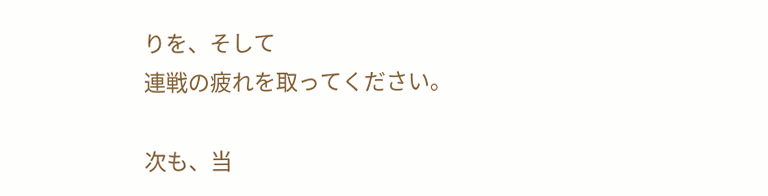りを、そして
連戦の疲れを取ってください。

次も、当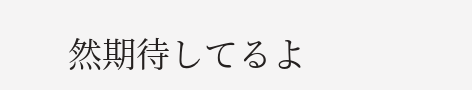然期待してるよ